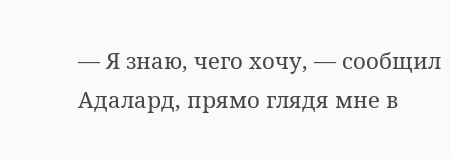— Я знаю, чего хочу, — сообщил Адалард, прямо глядя мне в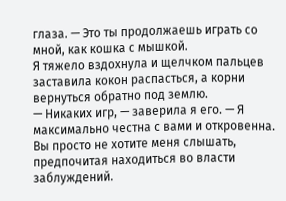глаза. — Это ты продолжаешь играть со мной, как кошка с мышкой.
Я тяжело вздохнула и щелчком пальцев заставила кокон распасться, а корни вернуться обратно под землю.
— Никаких игр, — заверила я его. — Я максимально честна с вами и откровенна. Вы просто не хотите меня слышать, предпочитая находиться во власти заблуждений.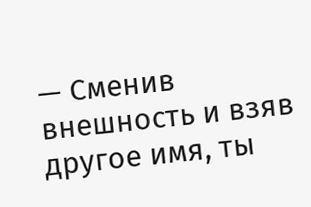— Сменив внешность и взяв другое имя, ты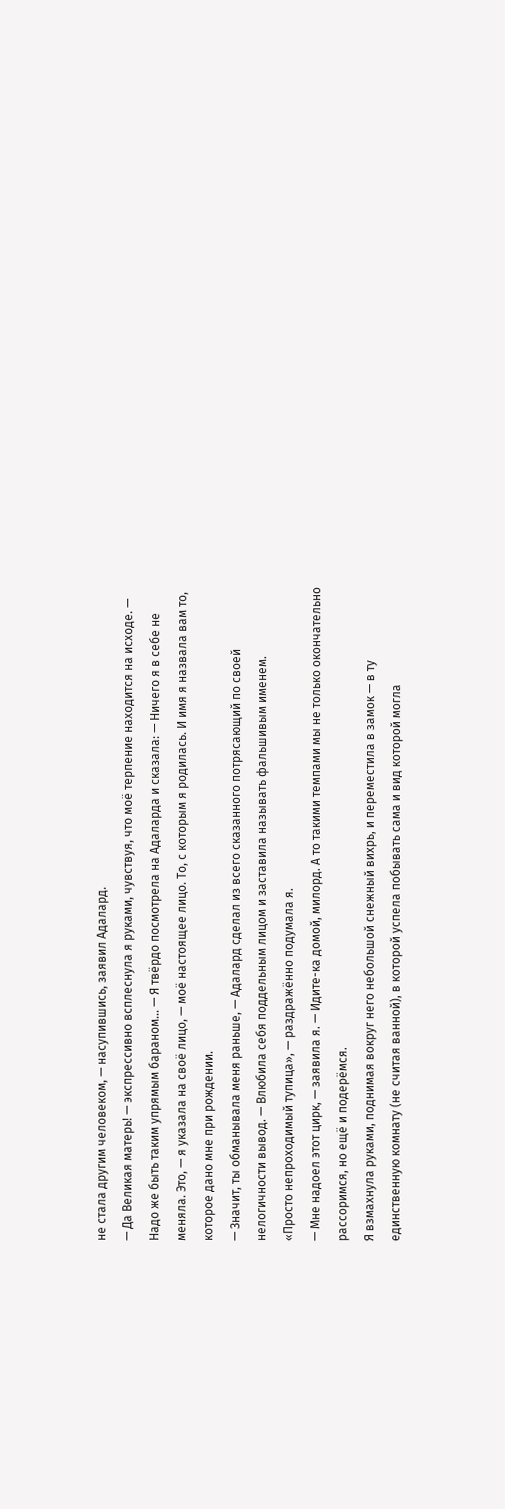не стала другим человеком, — насупившись, заявил Адалард.
— Да Великая матерь! — экспрессивно всплеснула я руками, чувствуя, что моё терпение находится на исходе. — Надо же быть таким упрямым бараном… — Я твёрдо посмотрела на Адаларда и сказала: — Ничего я в себе не меняла. Это, — я указала на своё лицо, — моё настоящее лицо. То, с которым я родилась. И имя я назвала вам то, которое дано мне при рождении.
— Значит, ты обманывала меня раньше, — Адалард сделал из всего сказанного потрясающий по своей нелогичности вывод. — Влюбила себя поддельным лицом и заставила называть фальшивым именем.
«Просто непроходимый тупица», — раздражённо подумала я.
— Мне надоел этот цирк, — заявила я. — Идите-ка домой, милорд. А то такими темпами мы не только окончательно рассоримся, но ещё и подерёмся.
Я взмахнула руками, поднимая вокруг него небольшой снежный вихрь, и переместила в замок — в ту единственную комнату (не считая ванной), в которой успела побывать сама и вид которой могла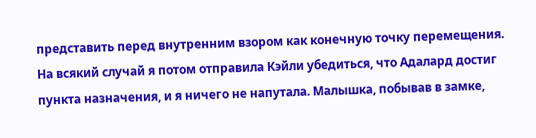представить перед внутренним взором как конечную точку перемещения.
На всякий случай я потом отправила Кэйли убедиться, что Адалард достиг пункта назначения, и я ничего не напутала. Малышка, побывав в замке,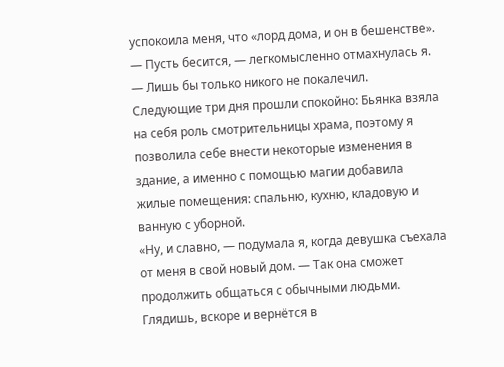успокоила меня, что «лорд дома, и он в бешенстве».
— Пусть бесится, — легкомысленно отмахнулась я. — Лишь бы только никого не покалечил.
Следующие три дня прошли спокойно: Бьянка взяла на себя роль смотрительницы храма, поэтому я позволила себе внести некоторые изменения в здание, а именно с помощью магии добавила жилые помещения: спальню, кухню, кладовую и ванную с уборной.
«Ну, и славно, — подумала я, когда девушка съехала от меня в свой новый дом. — Так она сможет продолжить общаться с обычными людьми. Глядишь, вскоре и вернётся в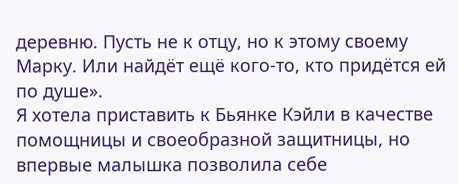деревню. Пусть не к отцу, но к этому своему Марку. Или найдёт ещё кого-то, кто придётся ей по душе».
Я хотела приставить к Бьянке Кэйли в качестве помощницы и своеобразной защитницы, но впервые малышка позволила себе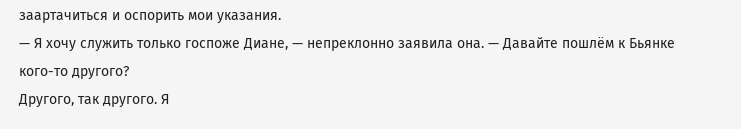заартачиться и оспорить мои указания.
— Я хочу служить только госпоже Диане, — непреклонно заявила она. — Давайте пошлём к Бьянке кого-то другого?
Другого, так другого. Я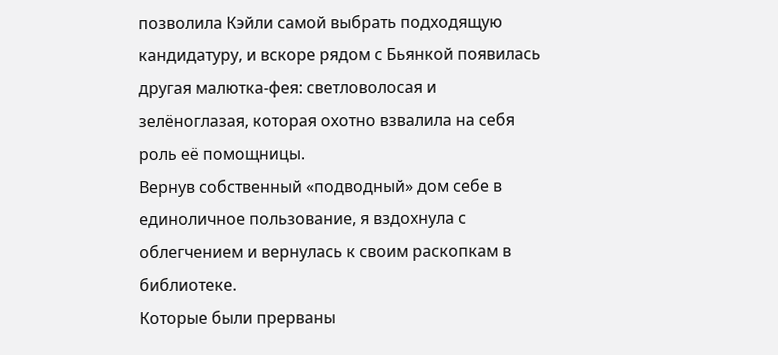позволила Кэйли самой выбрать подходящую кандидатуру, и вскоре рядом с Бьянкой появилась другая малютка-фея: светловолосая и зелёноглазая, которая охотно взвалила на себя роль её помощницы.
Вернув собственный «подводный» дом себе в единоличное пользование, я вздохнула с облегчением и вернулась к своим раскопкам в библиотеке.
Которые были прерваны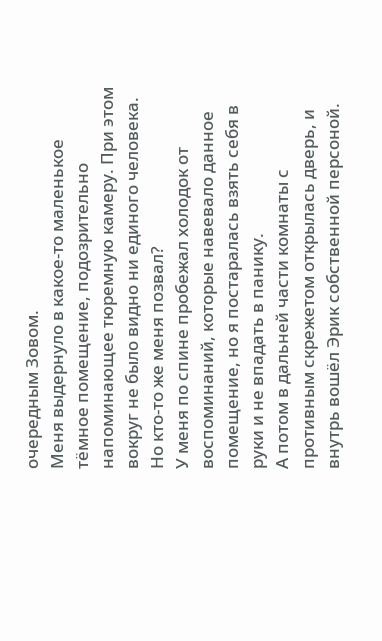очередным Зовом.
Меня выдернуло в какое-то маленькое тёмное помещение, подозрительно напоминающее тюремную камеру. При этом вокруг не было видно ни единого человека.
Но кто-то же меня позвал?
У меня по спине пробежал холодок от воспоминаний, которые навевало данное помещение, но я постаралась взять себя в руки и не впадать в панику.
А потом в дальней части комнаты с противным скрежетом открылась дверь, и внутрь вошёл Эрик собственной персоной.